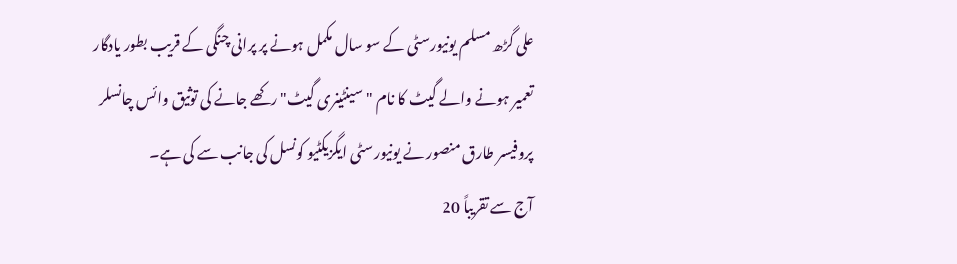علی گڑھ مسلم یونیورسٹی کے سو سال مکمل ہونے پر پرانی چنگی کے قریب بطور یادگار تعمیر ہونے والے گیٹ کا نام "سینٹینری گیٹ" رکھے جانے کی توثیق وائس چانسلر پروفیسر طارق منصور نے یونیورسٹی ایگزیکٹیو کونسل کی جانب سے کی ہے۔
آج سے تقریباً 20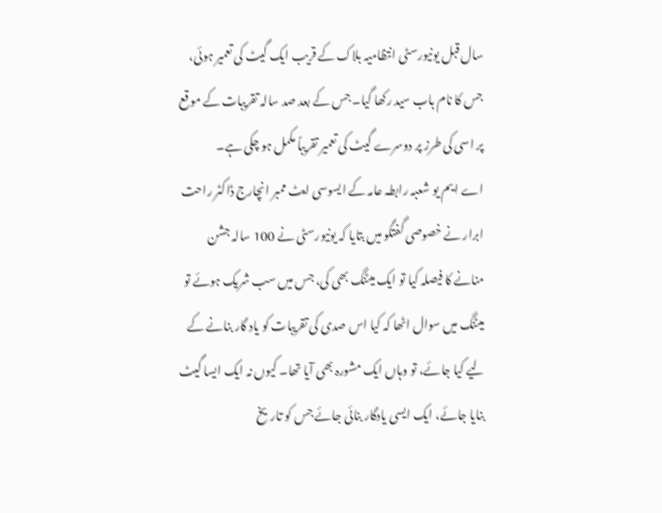سال قبل یونیورسٹی انتظامیہ بلاک کے قریب ایک گیٹ کی تعمیر ہوئی، جس کا نام باب سید رکھا گیا۔ جس کے بعد صد سالہ تقریبات کے موقع پر اسی کی طرز پر دوسرے گیٹ کی تعمیر تقریباً مکمل ہو چکی ہے۔
اے ایم یو شعبہ رابطہ عامہ کے ایسوسی ایٹ ممبر انچارج ڈاکٹر راحت ابرار نے خصوصی گفتگو میں بتایا کہ یونیورسٹی نے 100 سالہ جشن منانے کا فیصلہ کیا تو ایک میٹنگ بھی کی، جس میں سب شریک ہوئے تو میٹنگ میں سوال اٹھا کہ کیا اس صدی کی تقریبات کو یاد گار بنانے کے لیے کیا جائے، تو وہاں ایک مشورہ بھی آیا تھا۔ کیوں نہ ایک ایسا گیٹ بنایا جائے، ایک ایسی یادگار بنائی جائے جس کو تاریخ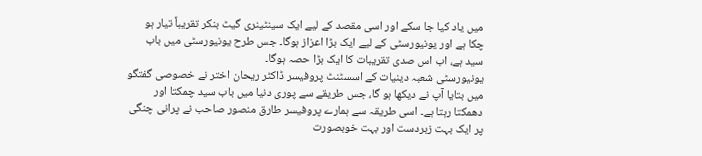میں یاد کیا جا سکے اور اسی مقصد کے لیے ایک سینٹینری گیٹ بنکر تقریباً تیار ہو چکا ہے اور یونیورسٹی کے لیے ایک بڑا اعزاز ہوگا۔ جس طرح یونیورسٹی میں باب سید ہے، اب اس صدی تقریبات کا ایک بڑا حصہ ہوگا۔
یونیورسٹی شعبہ دینیات کے اسسٹنٹ پروفیسر ڈاکٹر ریحان اختر نے خصوصی گفتگو میں بتایا آپ نے دیکھا ہو گا، جس طریقے سے پوری دنیا میں باب سید چمکتا اور دھمکتا رہتا ہے۔ اسی طریقہ سے ہمارے پروفیسر طارق منصور صاحب نے پرانی چنگی پر ایک بہت زبردست اور بہت خوبصورت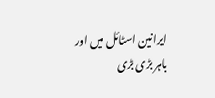ایرانین اسٹائل میں اور باہر بڑی بڑی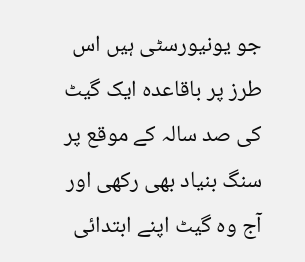جو یونیورسٹی ہیں اس طرز پر باقاعدہ ایک گیٹ کی صد سالہ کے موقع پر سنگ بنیاد بھی رکھی اور آج وہ گیٹ اپنے ابتدائی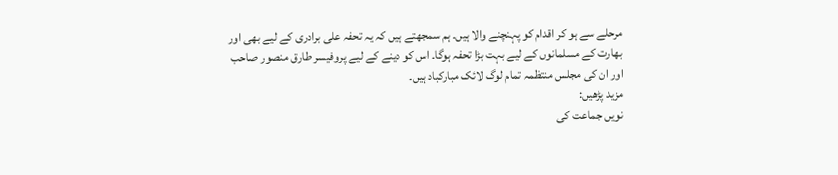مرحلے سے ہو کر اقدام کو پہنچنے والا ہیں۔ ہم سمجھتے ہیں کہ یہ تحفہ علی برادری کے لیے بھی اور بھارت کے مسلمانوں کے لیے بہت بڑا تحفہ ہوگا۔ اس کو دینے کے لیے پروفیسر طارق منصور صاحب اور ان کی مجلس منتظمہ تمام لوگ لائک مبارکباد ہیں۔
مزید پڑھیں:
نویں جماعت کی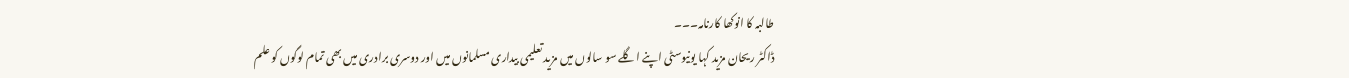طالبہ کا انوکھا کارنامہ۔۔۔
ڈاکٹر ریحان مزید کہا یونیوسٹی اپنے اگلے سو سالوں میں مزید تعلیمی بیداری مسلمانوں میں اور دوسری برادری میں بھی تمام لوگوں کو علم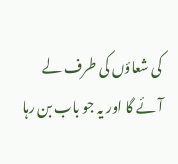کی شعاؤں کی طرف لے آئے گا اور یہ جو باب بن رہا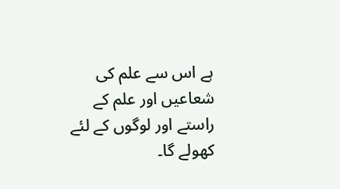ہے اس سے علم کی شعاعیں اور علم کے راستے اور لوگوں کے لئے کھولے گا۔